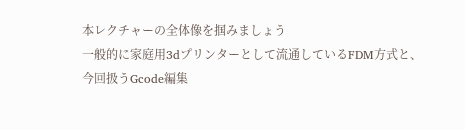本レクチャーの全体像を掴みましょう
一般的に家庭用3dプリンターとして流通しているFDM方式と、
今回扱うGcode編集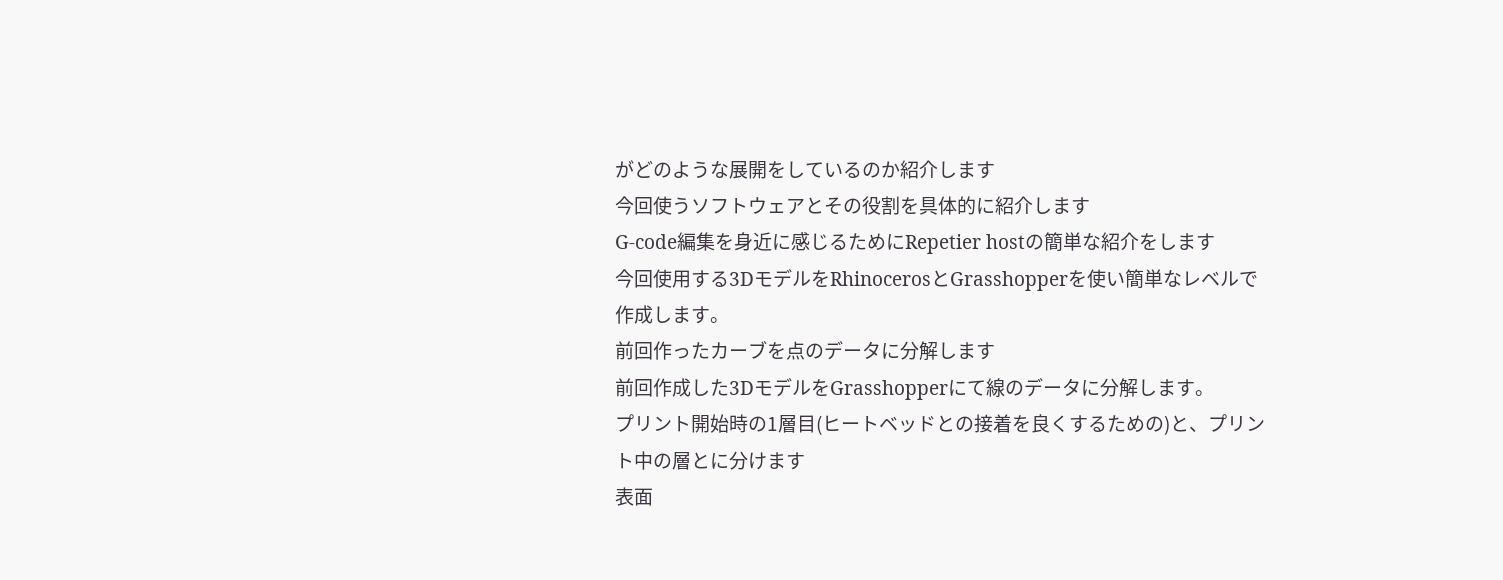がどのような展開をしているのか紹介します
今回使うソフトウェアとその役割を具体的に紹介します
G-code編集を身近に感じるためにRepetier hostの簡単な紹介をします
今回使用する3DモデルをRhinocerosとGrasshopperを使い簡単なレベルで作成します。
前回作ったカーブを点のデータに分解します
前回作成した3DモデルをGrasshopperにて線のデータに分解します。
プリント開始時の1層目(ヒートベッドとの接着を良くするための)と、プリント中の層とに分けます
表面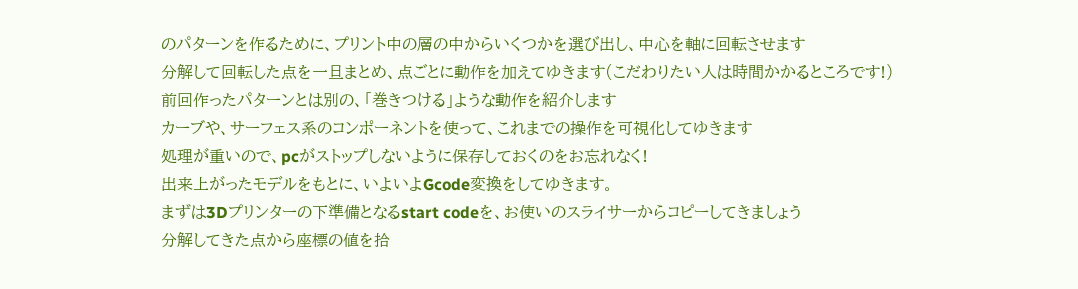のパターンを作るために、プリント中の層の中からいくつかを選び出し、中心を軸に回転させます
分解して回転した点を一旦まとめ、点ごとに動作を加えてゆきます(こだわりたい人は時間かかるところです!)
前回作ったパターンとは別の、「巻きつける」ような動作を紹介します
カーブや、サーフェス系のコンポーネントを使って、これまでの操作を可視化してゆきます
処理が重いので、pcがストップしないように保存しておくのをお忘れなく!
出来上がったモデルをもとに、いよいよGcode変換をしてゆきます。
まずは3Dプリンターの下準備となるstart codeを、お使いのスライサーからコピーしてきましょう
分解してきた点から座標の値を拾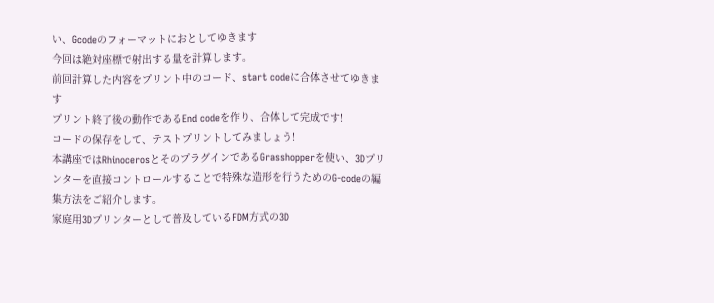い、Gcodeのフォーマットにおとしてゆきます
今回は絶対座標で射出する量を計算します。
前回計算した内容をプリント中のコード、start codeに合体させてゆきます
プリント終了後の動作であるEnd codeを作り、合体して完成です!
コードの保存をして、テストプリントしてみましょう!
本講座ではRhinocerosとそのプラグインであるGrasshopperを使い、3Dプリンターを直接コントロールすることで特殊な造形を行うためのG-codeの編集方法をご紹介します。
家庭用3Dプリンターとして普及しているFDM方式の3D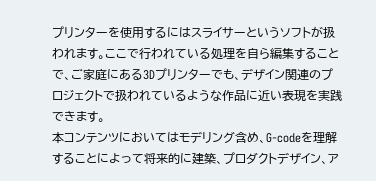プリンターを使用するにはスライサーというソフトが扱われます。ここで行われている処理を自ら編集することで、ご家庭にある3Dプリンターでも、デザイン関連のプロジェクトで扱われているような作品に近い表現を実践できます。
本コンテンツにおいてはモデリング含め、G-codeを理解することによって将来的に建築、プロダクトデザイン、ア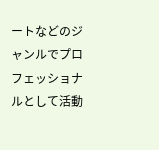ートなどのジャンルでプロフェッショナルとして活動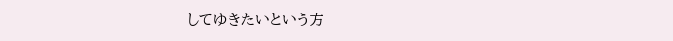してゆきたいという方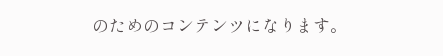のためのコンテンツになります。